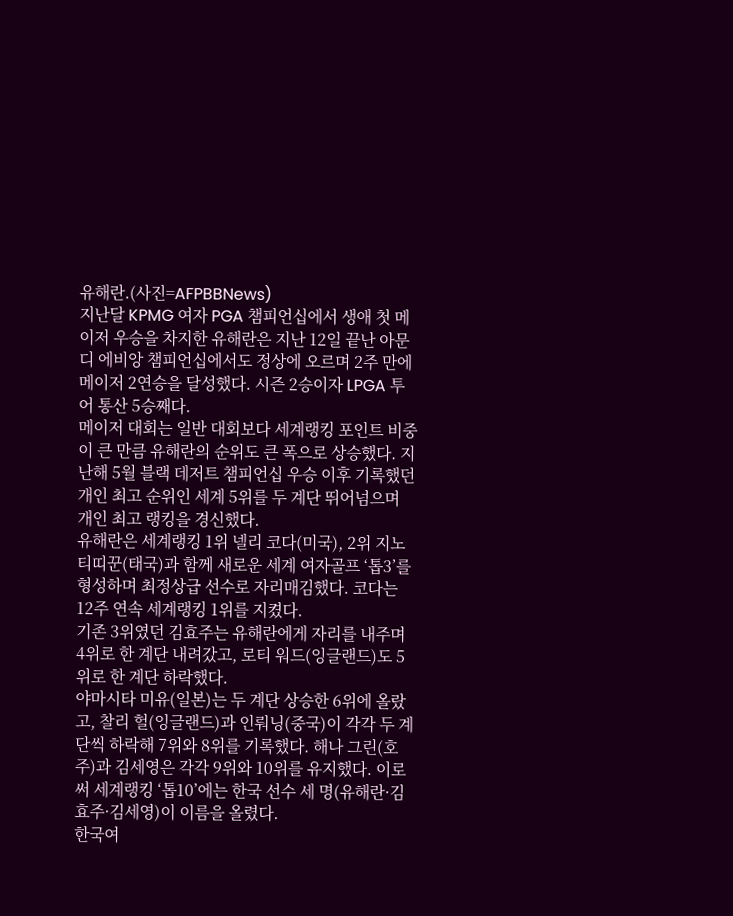유해란.(사진=AFPBBNews)
지난달 KPMG 여자 PGA 챔피언십에서 생애 첫 메이저 우승을 차지한 유해란은 지난 12일 끝난 아문디 에비앙 챔피언십에서도 정상에 오르며 2주 만에 메이저 2연승을 달성했다. 시즌 2승이자 LPGA 투어 통산 5승째다.
메이저 대회는 일반 대회보다 세계랭킹 포인트 비중이 큰 만큼 유해란의 순위도 큰 폭으로 상승했다. 지난해 5월 블랙 데저트 챔피언십 우승 이후 기록했던 개인 최고 순위인 세계 5위를 두 계단 뛰어넘으며 개인 최고 랭킹을 경신했다.
유해란은 세계랭킹 1위 넬리 코다(미국), 2위 지노 티띠꾼(태국)과 함께 새로운 세계 여자골프 ‘톱3’를 형성하며 최정상급 선수로 자리매김했다. 코다는 12주 연속 세계랭킹 1위를 지켰다.
기존 3위였던 김효주는 유해란에게 자리를 내주며 4위로 한 계단 내려갔고, 로티 워드(잉글랜드)도 5위로 한 계단 하락했다.
야마시타 미유(일본)는 두 계단 상승한 6위에 올랐고, 찰리 헐(잉글랜드)과 인뤄닝(중국)이 각각 두 계단씩 하락해 7위와 8위를 기록했다. 해나 그린(호주)과 김세영은 각각 9위와 10위를 유지했다. 이로써 세계랭킹 ‘톱10’에는 한국 선수 세 명(유해란·김효주·김세영)이 이름을 올렸다.
한국여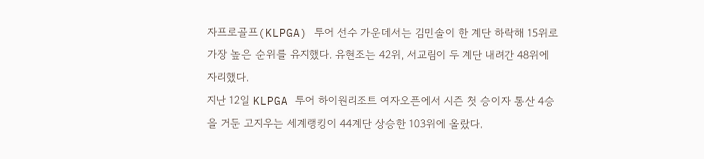자프로골프(KLPGA) 투어 선수 가운데서는 김민솔이 한 계단 하락해 15위로 가장 높은 순위를 유지했다. 유현조는 42위, 서교림이 두 계단 내려간 48위에 자리했다.
지난 12일 KLPGA 투어 하이원리조트 여자오픈에서 시즌 첫 승이자 통산 4승을 거둔 고지우는 세계랭킹이 44계단 상승한 103위에 올랐다.